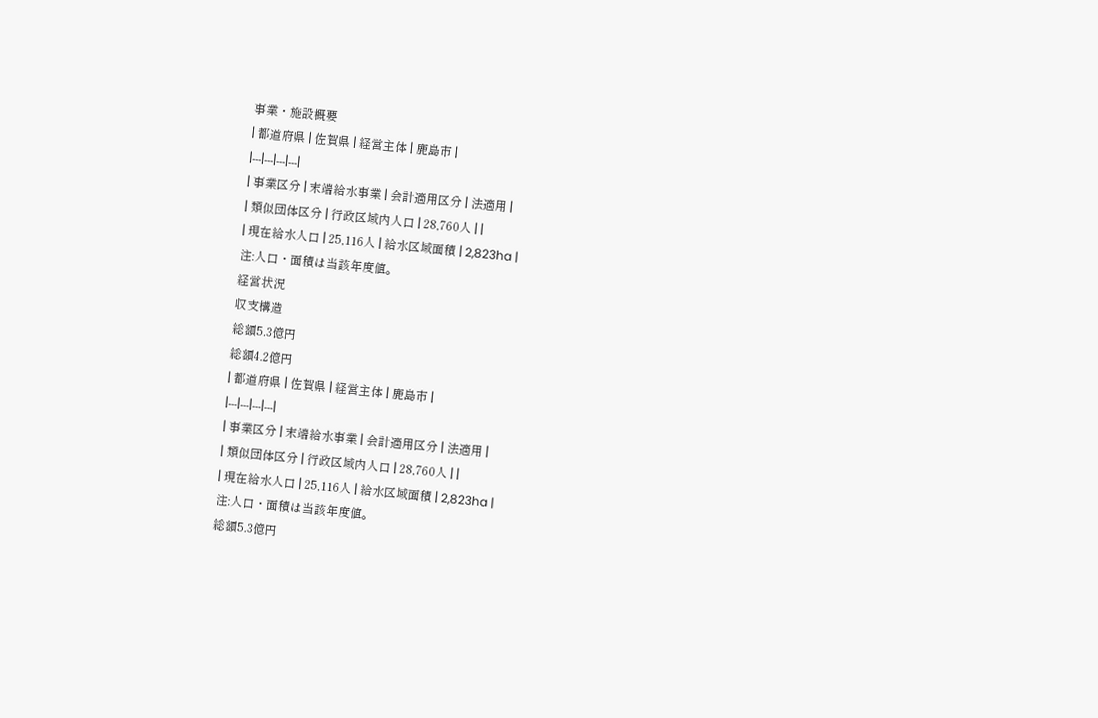事業・施設概要
| 都道府県 | 佐賀県 | 経営主体 | 鹿島市 |
|---|---|---|---|
| 事業区分 | 末端給水事業 | 会計適用区分 | 法適用 |
| 類似団体区分 | 行政区域内人口 | 28,760人 | |
| 現在給水人口 | 25,116人 | 給水区域面積 | 2,823ha |
注:人口・面積は当該年度値。
経営状況
収支構造
総額5.3億円
総額4.2億円
| 都道府県 | 佐賀県 | 経営主体 | 鹿島市 |
|---|---|---|---|
| 事業区分 | 末端給水事業 | 会計適用区分 | 法適用 |
| 類似団体区分 | 行政区域内人口 | 28,760人 | |
| 現在給水人口 | 25,116人 | 給水区域面積 | 2,823ha |
注:人口・面積は当該年度値。
総額5.3億円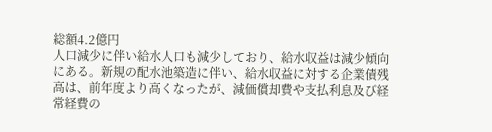総額4.2億円
人口減少に伴い給水人口も減少しており、給水収益は減少傾向にある。新規の配水池築造に伴い、給水収益に対する企業債残高は、前年度より高くなったが、減価償却費や支払利息及び経常経費の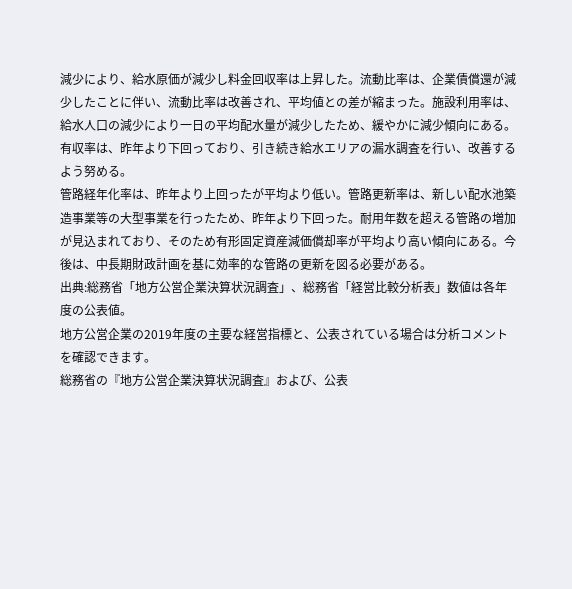減少により、給水原価が減少し料金回収率は上昇した。流動比率は、企業債償還が減少したことに伴い、流動比率は改善され、平均値との差が縮まった。施設利用率は、給水人口の減少により一日の平均配水量が減少したため、緩やかに減少傾向にある。有収率は、昨年より下回っており、引き続き給水エリアの漏水調査を行い、改善するよう努める。
管路経年化率は、昨年より上回ったが平均より低い。管路更新率は、新しい配水池築造事業等の大型事業を行ったため、昨年より下回った。耐用年数を超える管路の増加が見込まれており、そのため有形固定資産減価償却率が平均より高い傾向にある。今後は、中長期財政計画を基に効率的な管路の更新を図る必要がある。
出典:総務省「地方公営企業決算状況調査」、総務省「経営比較分析表」数値は各年度の公表値。
地方公営企業の2019年度の主要な経営指標と、公表されている場合は分析コメントを確認できます。
総務省の『地方公営企業決算状況調査』および、公表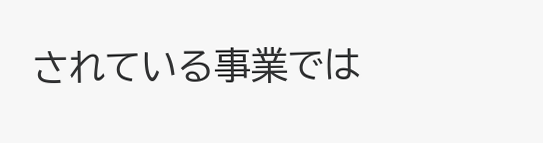されている事業では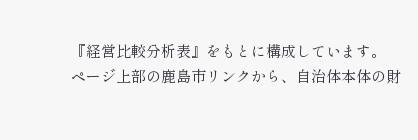『経営比較分析表』をもとに構成しています。
ページ上部の鹿島市リンクから、自治体本体の財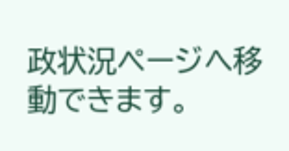政状況ページへ移動できます。